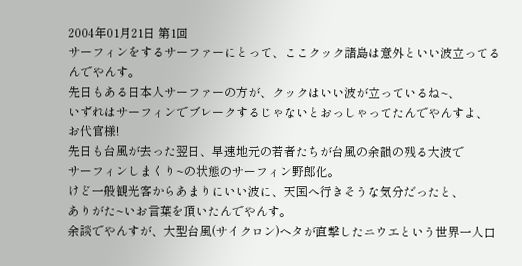2004年01月21日 第1回
サーフィンをするサーファーにとって、ここクック諸島は意外といい波立ってるんでやんす。
先日もある日本人サーファーの方が、クックはいい波が立っているね~、
いずれはサーフィンでブレークするじゃないとおっしゃってたんでやんすよ、
お代官様!
先日も台風が去った翌日、早速地元の若者たちが台風の余韻の残る大波で
サーフィンしまくり~の状態のサーフィン野郎化。
けど一般観光客からあまりにいい波に、天国へ行きそうな気分だったと、
ありがた~いお言葉を頂いたんでやんす。
余談でやんすが、大型台風(サイクロン)ヘタが直撃したニウエという世界一人口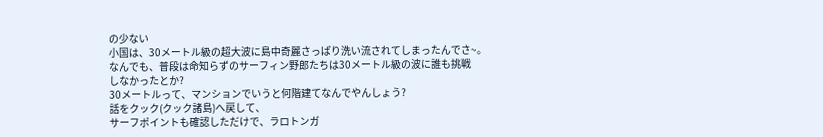の少ない
小国は、30メートル級の超大波に島中奇麗さっぱり洗い流されてしまったんでさ~。
なんでも、普段は命知らずのサーフィン野郎たちは30メートル級の波に誰も挑戦
しなかったとか?
30メートルって、マンションでいうと何階建てなんでやんしょう?
話をクック(クック諸島)へ戻して、
サーフポイントも確認しただけで、ラロトンガ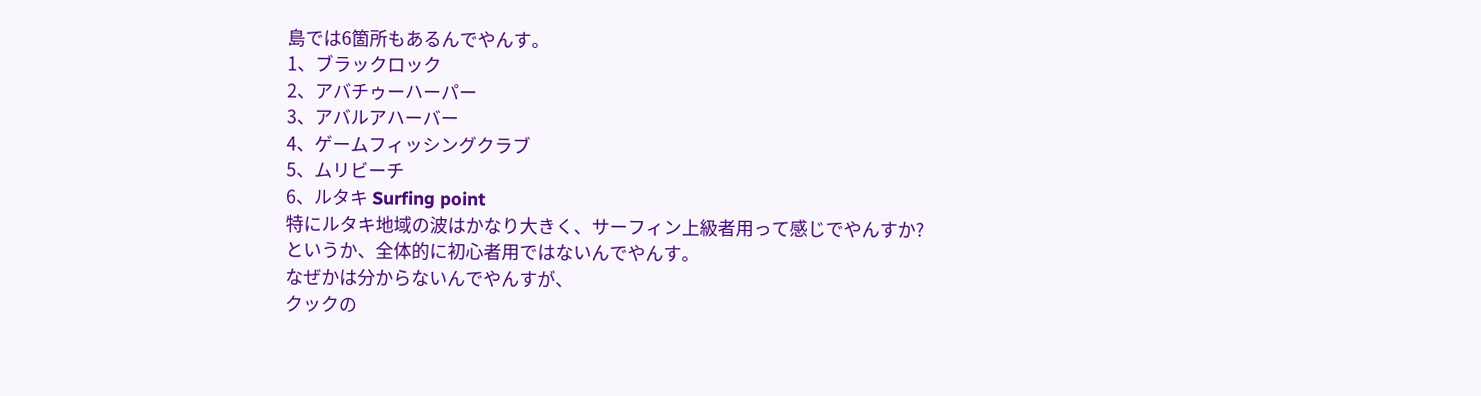島では6箇所もあるんでやんす。
1、ブラックロック
2、アバチゥーハーパー
3、アバルアハーバー
4、ゲームフィッシングクラブ
5、ムリビーチ
6、ルタキ Surfing point
特にルタキ地域の波はかなり大きく、サーフィン上級者用って感じでやんすか?
というか、全体的に初心者用ではないんでやんす。
なぜかは分からないんでやんすが、
クックの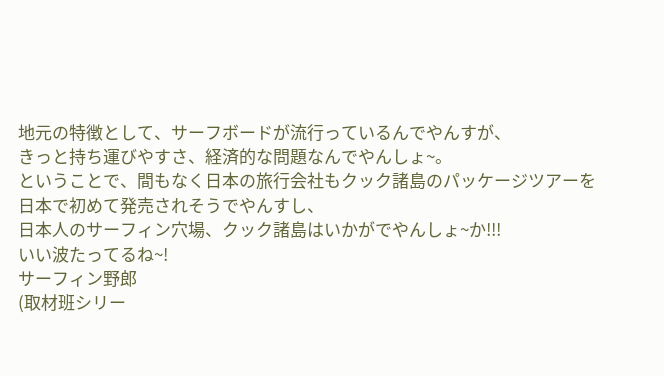地元の特徴として、サーフボードが流行っているんでやんすが、
きっと持ち運びやすさ、経済的な問題なんでやんしょ~。
ということで、間もなく日本の旅行会社もクック諸島のパッケージツアーを
日本で初めて発売されそうでやんすし、
日本人のサーフィン穴場、クック諸島はいかがでやんしょ~か!!!
いい波たってるね~!
サーフィン野郎
(取材班シリー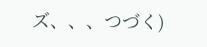ズ、、、つづく)